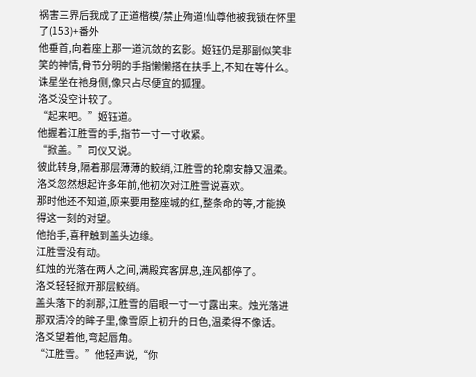祸害三界后我成了正道楷模/禁止殉道!仙尊他被我锁在怀里了(153)+番外
他垂首,向着座上那一道沉敛的玄影。姬钰仍是那副似笑非笑的神情,骨节分明的手指懒懒搭在扶手上,不知在等什么。
诛星坐在祂身侧,像只占尽便宜的狐狸。
洛爻没空计较了。
“起来吧。”姬钰道。
他握着江胜雪的手,指节一寸一寸收紧。
“掀盖。”司仪又说。
彼此转身,隔着那层薄薄的鲛绡,江胜雪的轮廓安静又温柔。洛爻忽然想起许多年前,他初次对江胜雪说喜欢。
那时他还不知道,原来要用整座城的红,整条命的等,才能换得这一刻的对望。
他抬手,喜秤触到盖头边缘。
江胜雪没有动。
红烛的光落在两人之间,满殿宾客屏息,连风都停了。
洛爻轻轻掀开那层鲛绡。
盖头落下的刹那,江胜雪的眉眼一寸一寸露出来。烛光落进那双清冷的眸子里,像雪原上初升的日色,温柔得不像话。
洛爻望着他,弯起唇角。
“江胜雪。”他轻声说,“你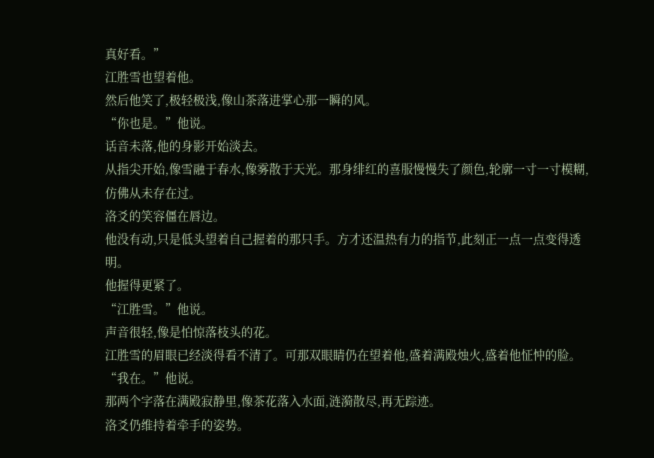真好看。”
江胜雪也望着他。
然后他笑了,极轻极浅,像山茶落进掌心那一瞬的风。
“你也是。”他说。
话音未落,他的身影开始淡去。
从指尖开始,像雪融于春水,像雾散于天光。那身绯红的喜服慢慢失了颜色,轮廓一寸一寸模糊,仿佛从未存在过。
洛爻的笑容僵在唇边。
他没有动,只是低头望着自己握着的那只手。方才还温热有力的指节,此刻正一点一点变得透明。
他握得更紧了。
“江胜雪。”他说。
声音很轻,像是怕惊落枝头的花。
江胜雪的眉眼已经淡得看不清了。可那双眼睛仍在望着他,盛着满殿烛火,盛着他怔忡的脸。
“我在。”他说。
那两个字落在满殿寂静里,像茶花落入水面,涟漪散尽,再无踪迹。
洛爻仍维持着牵手的姿势。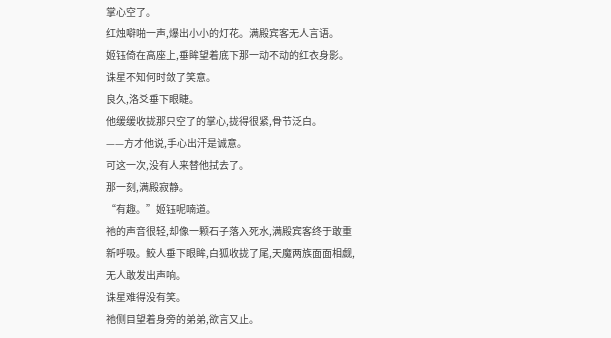掌心空了。
红烛噼啪一声,爆出小小的灯花。满殿宾客无人言语。
姬钰倚在高座上,垂眸望着底下那一动不动的红衣身影。
诛星不知何时敛了笑意。
良久,洛爻垂下眼睫。
他缓缓收拢那只空了的掌心,拢得很紧,骨节泛白。
——方才他说,手心出汗是诚意。
可这一次,没有人来替他拭去了。
那一刻,满殿寂静。
“有趣。”姬钰呢喃道。
祂的声音很轻,却像一颗石子落入死水,满殿宾客终于敢重新呼吸。鲛人垂下眼眸,白狐收拢了尾,天魔两族面面相觑,无人敢发出声响。
诛星难得没有笑。
祂侧目望着身旁的弟弟,欲言又止。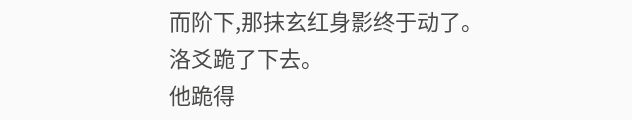而阶下,那抹玄红身影终于动了。
洛爻跪了下去。
他跪得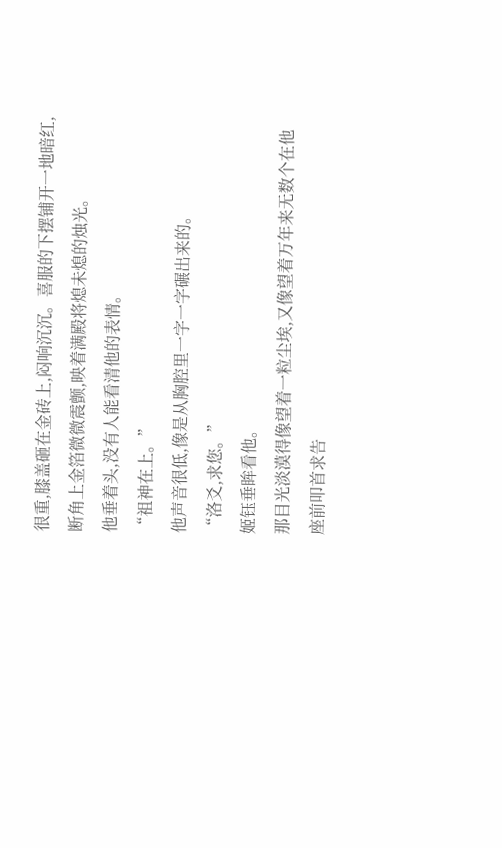很重,膝盖砸在金砖上,闷响沉沉。喜服的下摆铺开一地暗红,断角上金箔微微震颤,映着满殿将熄未熄的烛光。
他垂着头,没有人能看清他的表情。
“祖神在上。”
他声音很低,像是从胸腔里一字一字碾出来的。
“洛爻,求您。”
姬钰垂眸看他。
那目光淡漠得像望着一粒尘埃,又像望着万年来无数个在他座前叩首求告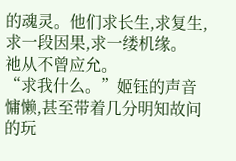的魂灵。他们求长生,求复生,求一段因果,求一缕机缘。
祂从不曾应允。
“求我什么。”姬钰的声音慵懒,甚至带着几分明知故问的玩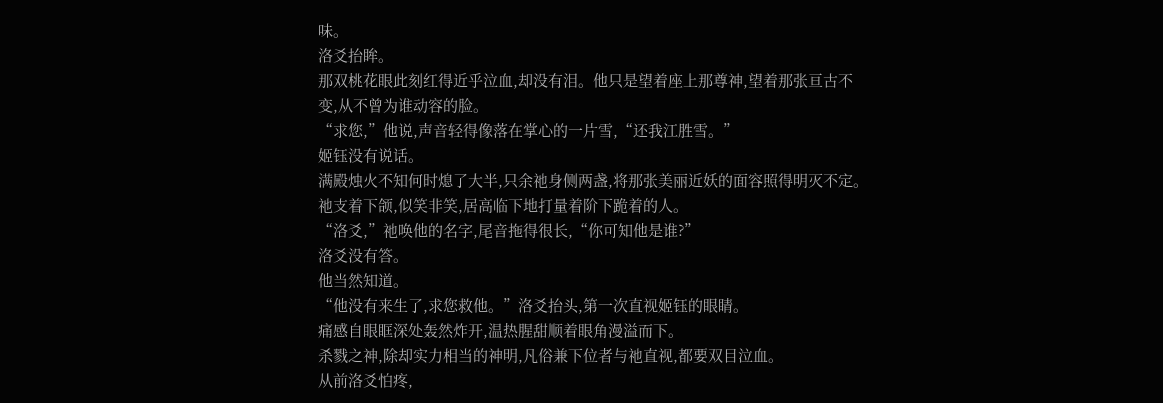味。
洛爻抬眸。
那双桃花眼此刻红得近乎泣血,却没有泪。他只是望着座上那尊神,望着那张亘古不变,从不曾为谁动容的脸。
“求您,”他说,声音轻得像落在掌心的一片雪,“还我江胜雪。”
姬钰没有说话。
满殿烛火不知何时熄了大半,只余祂身侧两盏,将那张美丽近妖的面容照得明灭不定。祂支着下颌,似笑非笑,居高临下地打量着阶下跪着的人。
“洛爻,”祂唤他的名字,尾音拖得很长,“你可知他是谁?”
洛爻没有答。
他当然知道。
“他没有来生了,求您救他。”洛爻抬头,第一次直视姬钰的眼睛。
痛感自眼眶深处轰然炸开,温热腥甜顺着眼角漫溢而下。
杀戮之神,除却实力相当的神明,凡俗兼下位者与祂直视,都要双目泣血。
从前洛爻怕疼,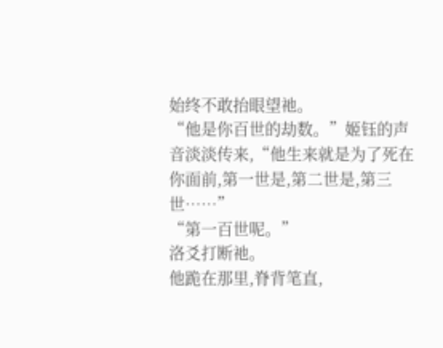始终不敢抬眼望祂。
“他是你百世的劫数。”姬钰的声音淡淡传来,“他生来就是为了死在你面前,第一世是,第二世是,第三世……”
“第一百世呢。”
洛爻打断祂。
他跪在那里,脊背笔直,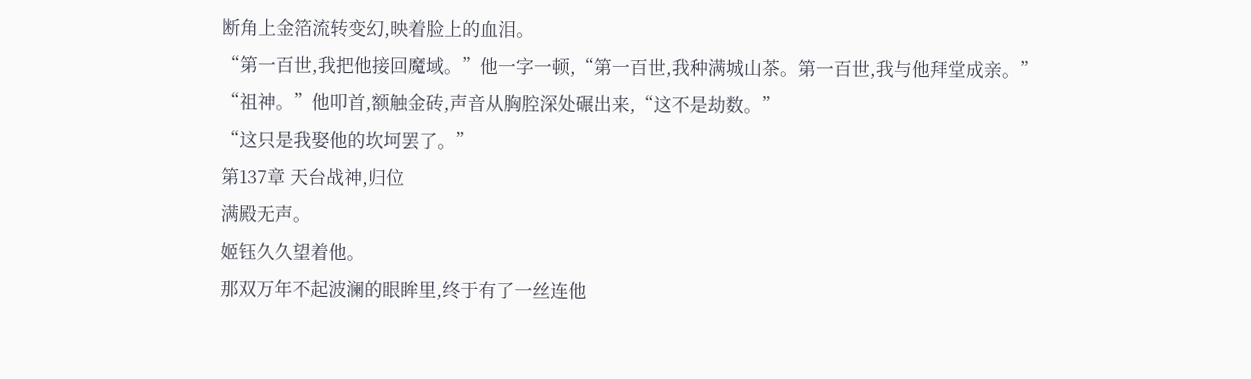断角上金箔流转变幻,映着脸上的血泪。
“第一百世,我把他接回魔域。”他一字一顿,“第一百世,我种满城山茶。第一百世,我与他拜堂成亲。”
“祖神。”他叩首,额触金砖,声音从胸腔深处碾出来,“这不是劫数。”
“这只是我娶他的坎坷罢了。”
第137章 天台战神,归位
满殿无声。
姬钰久久望着他。
那双万年不起波澜的眼眸里,终于有了一丝连他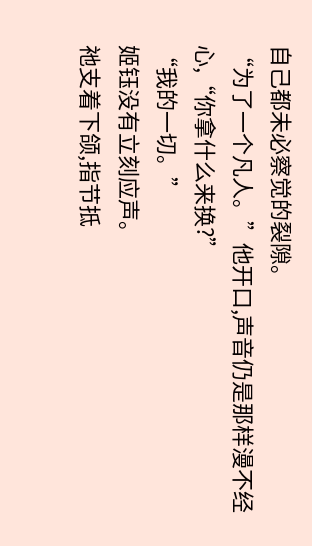自己都未必察觉的裂隙。
“为了一个凡人。”他开口,声音仍是那样漫不经心,“你拿什么来换?”
“我的一切。”
姬钰没有立刻应声。
祂支着下颌,指节抵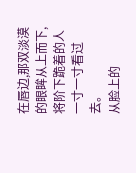在唇边,那双淡漠的眼眸从上而下,将阶下跪着的人一寸一寸看过去。
从脸上的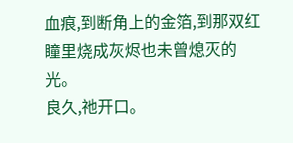血痕,到断角上的金箔,到那双红瞳里烧成灰烬也未曾熄灭的光。
良久,祂开口。